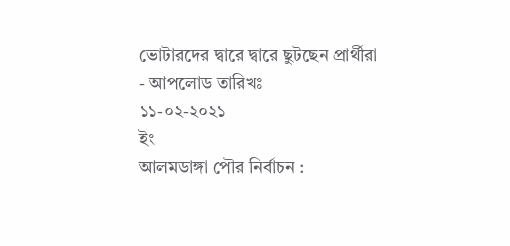ভোটারদের দ্বারে দ্বারে ছুটছেন প্রার্থীরা
- আপলোড তারিখঃ
১১-০২-২০২১
ইং
আলমডাঙ্গা পৌর নির্বাচন :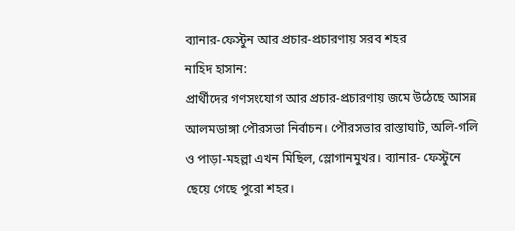ব্যানার-ফেস্টুন আর প্রচার-প্রচারণায় সরব শহর
নাহিদ হাসান:
প্রার্থীদের গণসংযোগ আর প্রচার-প্রচারণায় জমে উঠেছে আসন্ন আলমডাঙ্গা পৌরসভা নির্বাচন। পৌরসভার রাস্তাঘাট, অলি-গলি ও পাড়া-মহল্লা এখন মিছিল, স্লোগানমুখর। ব্যানার- ফেস্টুনে ছেয়ে গেছে পুরো শহর।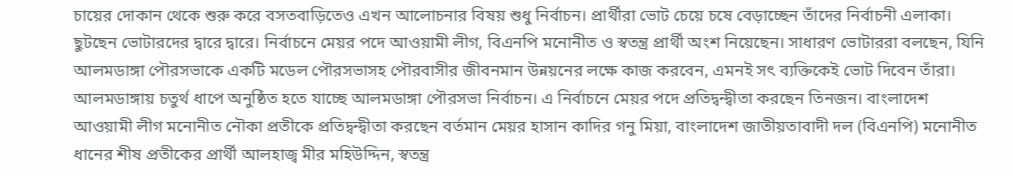চায়ের দোকান থেকে শুরু করে বসতবাড়িতেও এখন আলোচনার বিষয় শুধু নির্বাচন। প্রার্থীরা ভোট চেয়ে চষে বেড়াচ্ছেন তাঁদের নির্বাচনী এলাকা। ছুটছেন ভোটারদের দ্বারে দ্বারে। নির্বাচনে মেয়র পদে আওয়ামী লীগ, বিএনপি মনোনীত ও স্বতন্ত্র প্রার্থী অংশ নিয়েছেন। সাধারণ ভোটাররা বলছেন, যিনি আলমডাঙ্গা পৌরসভাকে একটি মডেল পৌরসভাসহ পৌরবাসীর জীবনমান উন্নয়নের লক্ষে কাজ করবেন, এমনই সৎ ব্যক্তিকেই ভোট দিবেন তাঁরা।
আলমডাঙ্গায় চতুর্থ ধাপে অনুষ্ঠিত হতে যাচ্ছে আলমডাঙ্গা পৌরসভা নির্বাচন। এ নির্বাচনে মেয়র পদে প্রতিদ্বন্দ্বীতা করছেন তিনজন। বাংলাদেশ আওয়ামী লীগ মনোনীত নৌকা প্রতীকে প্রতিদ্বন্দ্বীতা করছেন বর্তমান মেয়র হাসান কাদির গনু মিয়া, বাংলাদেশ জাতীয়তাবাদী দল (বিএনপি) মনোনীত ধানের শীষ প্রতীকের প্রার্থী আলহাজ্ব মীর মহিউদ্দিন, স্বতন্ত্র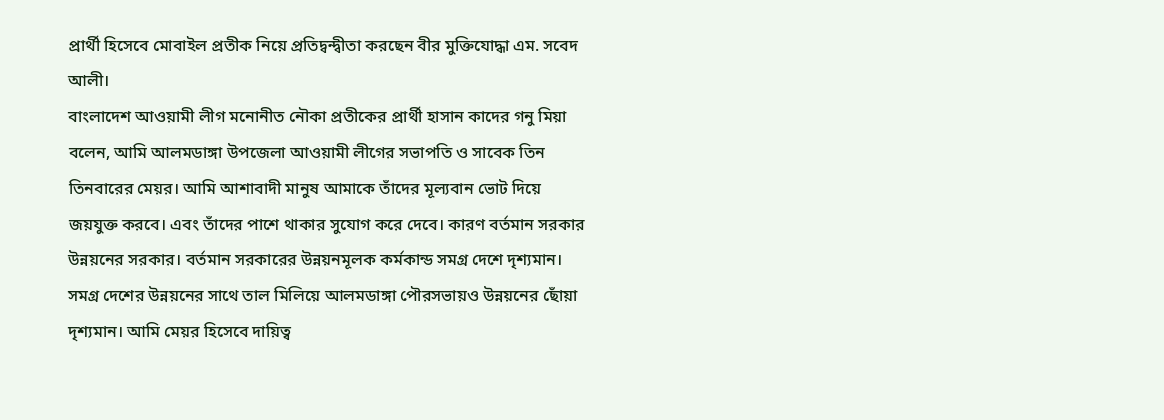প্রার্থী হিসেবে মোবাইল প্রতীক নিয়ে প্রতিদ্বন্দ্বীতা করছেন বীর মুক্তিযোদ্ধা এম. সবেদ আলী।
বাংলাদেশ আওয়ামী লীগ মনোনীত নৌকা প্রতীকের প্রার্থী হাসান কাদের গনু মিয়া বলেন, আমি আলমডাঙ্গা উপজেলা আওয়ামী লীগের সভাপতি ও সাবেক তিন তিনবারের মেয়র। আমি আশাবাদী মানুষ আমাকে তাঁদের মূল্যবান ভোট দিয়ে জয়যুক্ত করবে। এবং তাঁদের পাশে থাকার সুযোগ করে দেবে। কারণ বর্তমান সরকার উন্নয়নের সরকার। বর্তমান সরকারের উন্নয়নমূলক কর্মকান্ড সমগ্র দেশে দৃশ্যমান। সমগ্র দেশের উন্নয়নের সাথে তাল মিলিয়ে আলমডাঙ্গা পৌরসভায়ও উন্নয়নের ছোঁয়া দৃশ্যমান। আমি মেয়র হিসেবে দায়িত্ব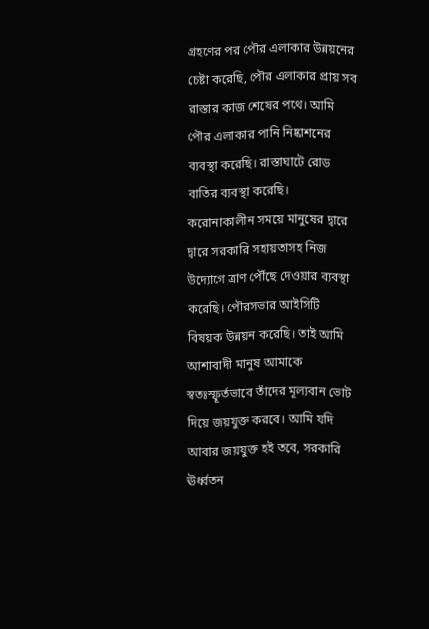গ্রহণের পর পৌর এলাকার উন্নয়নের চেষ্টা করেছি, পৌর এলাকার প্রায় সব রাস্তার কাজ শেষের পথে। আমি পৌর এলাকার পানি নিষ্কাশনের ব্যবস্থা করেছি। রাস্তাঘাটে রোড বাতির ব্যবস্থা করেছি। করোনাকালীন সময়ে মানুষের দ্বারে দ্বারে সরকারি সহায়তাসহ নিজ উদ্যোগে ত্রাণ পৌঁছে দেওয়ার ব্যবস্থা করেছি। পৌরসভার আইসিটি বিষয়ক উন্নয়ন করেছি। তাই আমি আশাবাদী মানুষ আমাকে স্বতঃস্ফূর্তভাবে তাঁদের মূল্যবান ভোট দিয়ে জয়যুক্ত করবে। আমি যদি আবার জয়যুক্ত হই তবে, সরকারি ঊর্ধ্বতন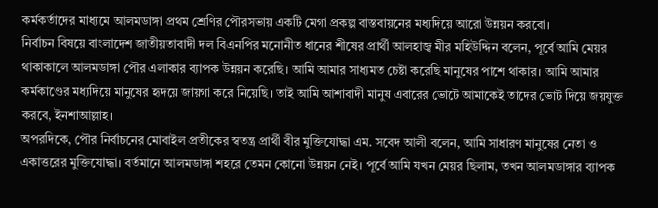কর্মকর্তাদের মাধ্যমে আলমডাঙ্গা প্রথম শ্রেণির পৌরসভায় একটি মেগা প্রকল্প বাস্তবায়নের মধ্যদিয়ে আরো উন্নয়ন করবো।
নির্বাচন বিষয়ে বাংলাদেশ জাতীয়তাবাদী দল বিএনপির মনোনীত ধানের শীষের প্রার্থী আলহাজ্ব মীর মহিউদ্দিন বলেন, পূর্বে আমি মেয়র থাকাকালে আলমডাঙ্গা পৌর এলাকার ব্যাপক উন্নয়ন করেছি। আমি আমার সাধ্যমত চেষ্টা করেছি মানুষের পাশে থাকার। আমি আমার কর্মকাণ্ডের মধ্যদিয়ে মানুষের হৃদয়ে জায়গা করে নিয়েছি। তাই আমি আশাবাদী মানুষ এবারের ভোটে আমাকেই তাদের ভোট দিয়ে জয়যুক্ত করবে, ইনশাআল্লাহ।
অপরদিকে, পৌর নির্বাচনের মোবাইল প্রতীকের স্বতন্ত্র প্রার্থী বীর মুক্তিযোদ্ধা এম. সবেদ আলী বলেন, আমি সাধারণ মানুষের নেতা ও একাত্তরের মুক্তিযোদ্ধা। বর্তমানে আলমডাঙ্গা শহরে তেমন কোনো উন্নয়ন নেই। পূর্বে আমি যখন মেয়র ছিলাম, তখন আলমডাঙ্গার ব্যাপক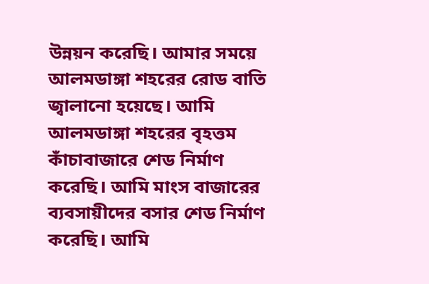উন্নয়ন করেছি। আমার সময়ে আলমডাঙ্গা শহরের রোড বাতি জ্বালানো হয়েছে। আমি আলমডাঙ্গা শহরের বৃহত্তম কাঁচাবাজারে শেড নির্মাণ করেছি। আমি মাংস বাজারের ব্যবসায়ীদের বসার শেড নির্মাণ করেছি। আমি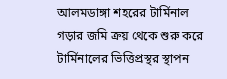আলমডাঙ্গা শহরের টার্মিনাল গড়ার জমি ক্রয় থেকে শুরু করে টার্মিনালের ভিত্তিপ্রস্থর স্থাপন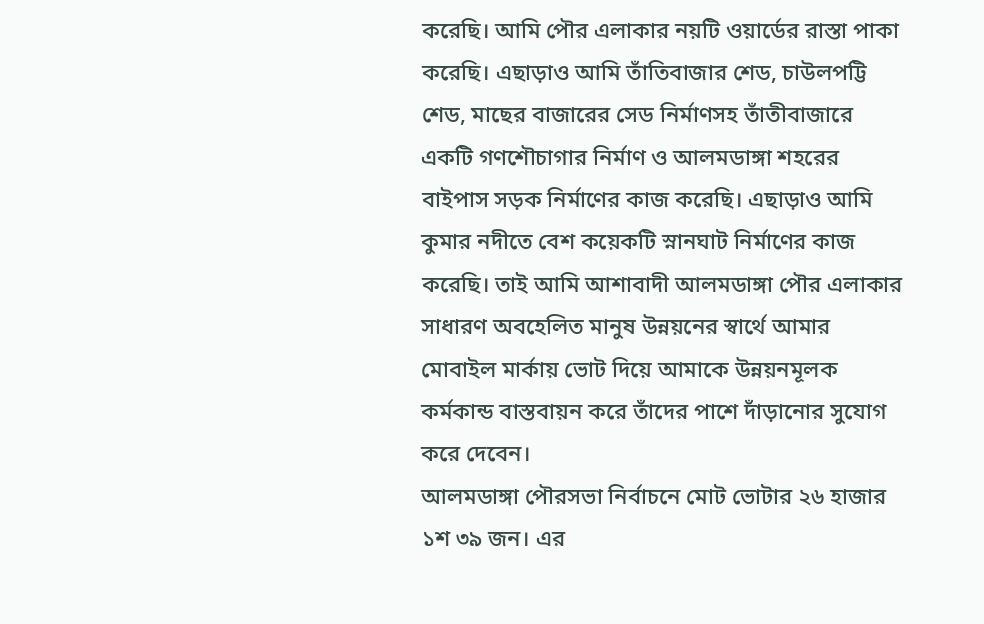করেছি। আমি পৌর এলাকার নয়টি ওয়ার্ডের রাস্তা পাকা করেছি। এছাড়াও আমি তাঁতিবাজার শেড, চাউলপট্টি শেড, মাছের বাজারের সেড নির্মাণসহ তাঁতীবাজারে একটি গণশৌচাগার নির্মাণ ও আলমডাঙ্গা শহরের বাইপাস সড়ক নির্মাণের কাজ করেছি। এছাড়াও আমি কুমার নদীতে বেশ কয়েকটি স্নানঘাট নির্মাণের কাজ করেছি। তাই আমি আশাবাদী আলমডাঙ্গা পৌর এলাকার সাধারণ অবহেলিত মানুষ উন্নয়নের স্বার্থে আমার মোবাইল মার্কায় ভোট দিয়ে আমাকে উন্নয়নমূলক কর্মকান্ড বাস্তবায়ন করে তাঁদের পাশে দাঁড়ানোর সুযোগ করে দেবেন।
আলমডাঙ্গা পৌরসভা নির্বাচনে মোট ভোটার ২৬ হাজার ১শ ৩৯ জন। এর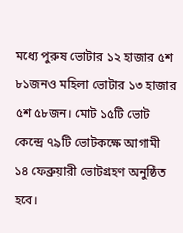মধ্যে পুরুষ ভোটার ১২ হাজার ৫শ ৮১জনও মহিলা ভোটার ১৩ হাজার ৫শ ৫৮জন। মোট ১৫টি ভোট কেন্দ্রে ৭৯টি ভোটকক্ষে আগামী ১৪ ফেব্রুয়ারী ভোটগ্রহণ অনুষ্ঠিত হবে।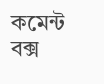কমেন্ট বক্স